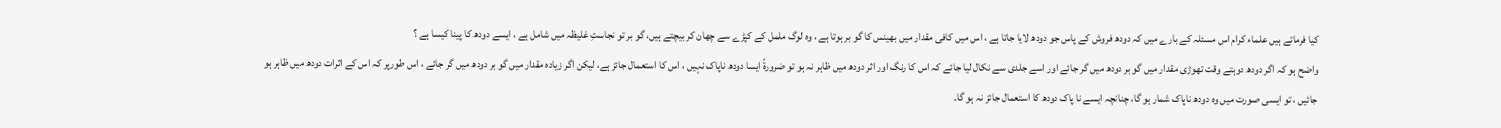کیا فرماتے ہیں علماء کرام اس مسئلہ کے بارے میں کہ دودھ فروش کے پاس جو دودھ لایا جاتا ہے ، اس میں کافی مقدار میں بھینس کا گو بر ہوتا ہے ، وہ لوگ ململ کے کپڑے سے چھان کر بیچتے ہیں، گو بر تو نجاستِ غلیظہ میں شامل ہے ، ایسے دودھ کا پینا کیسا ہے ؟
واضح ہو کہ اگر دودھ دوہتے وقت تھوڑی مقدار میں گو بر دودھ میں گر جائے اور اسے جلدی سے نکال لیا جائے کہ اس کا رنگ اور اثر دودھ میں ظاہر نہ ہو تو ضرورۃً ایسا دودھ ناپاک نہیں ، اس کا استعمال جائز ہے، لیکن اگر زیادہ مقدار میں گو بر دودھ میں گر جائے ، اس طورپر کہ اس کے اثرات دودھ میں ظاہر ہو جائیں ، تو ایسی صورت میں وہ دودھ ناپاک شمار ہو گا، چنانچہ ایسے نا پاک دودھ کا استعمال جائز نہ ہو گا۔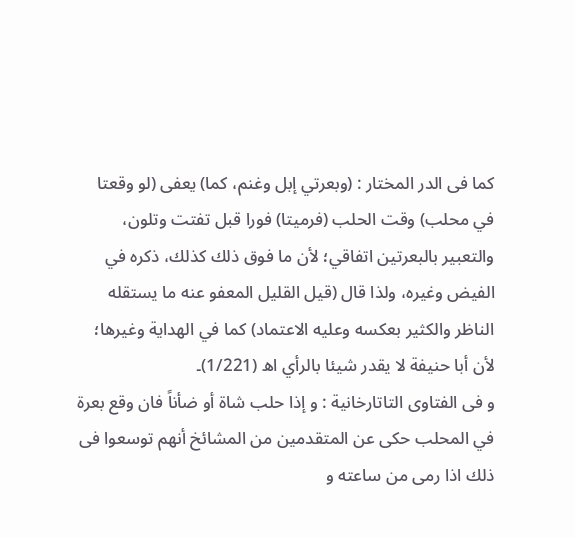کما فی الدر المختار : (وبعرتي إبل وغنم، كما) يعفى (لو وقعتا في محلب) وقت الحلب (فرميتا) فورا قبل تفتت وتلون، والتعبير بالبعرتين اتفاقي؛ لأن ما فوق ذلك كذلك، ذكره في الفيض وغيره، ولذا قال (قيل القليل المعفو عنه ما يستقله الناظر والكثير بعكسه وعليه الاعتماد) كما في الهداية وغيرها؛ لأن أبا حنيفة لا يقدر شيئا بالرأي اھ (1/221)۔
و فی الفتاوى التاتارخانية : و إذا حلب شاة أو ضأناً فان وقع بعرة في المحلب حكى عن المتقدمين من المشائخ أنهم توسعوا فی ذلك اذا رمى من ساعته و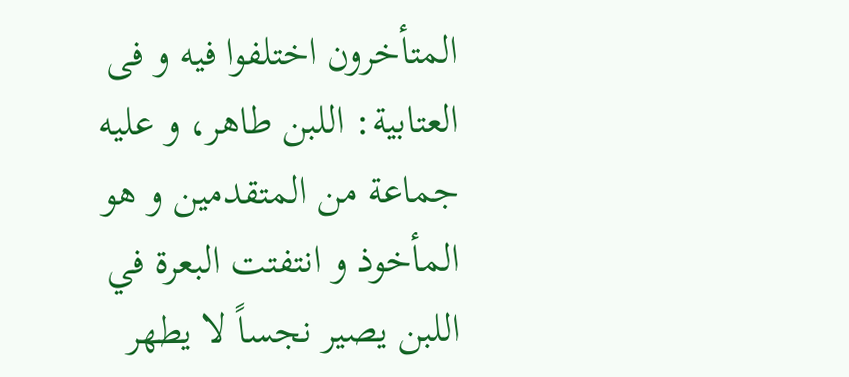المتأخرون اختلفوا فيه و فی العتابية: اللبن طاھر، و عليه جماعة من المتقدمين و ھو المأخوذ و انتفتت البعرة في اللبن يصير نجساً لا يطهر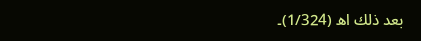بعد ذلك اھ (1/324)۔